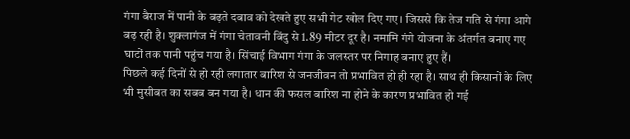गंगा बैराज में पानी के बढ़ते दबाव को देखते हुए सभी गेट खोल दिए गए। जिससे कि तेज गति से गंगा आगे बढ़ रही है। शुक्लागंज में गंगा चेतावनी बिंदु से 1.89 मीटर दूर है। नमामि गंगे योजना के अंतर्गत बनाए गए घाटों तक पानी पहुंच गया है। सिंचाई विभाग गंगा के जलस्तर पर निगाह बनाए हुए हैं।
पिछले कई दिनों से हो रही लगातार बारिश से जनजीवन तो प्रभावित हो ही रहा है। साथ ही किसानों के लिए भी मुसीबत का सबब बन गया है। धान की फसल बारिश ना होने के कारण प्रभावित हो गई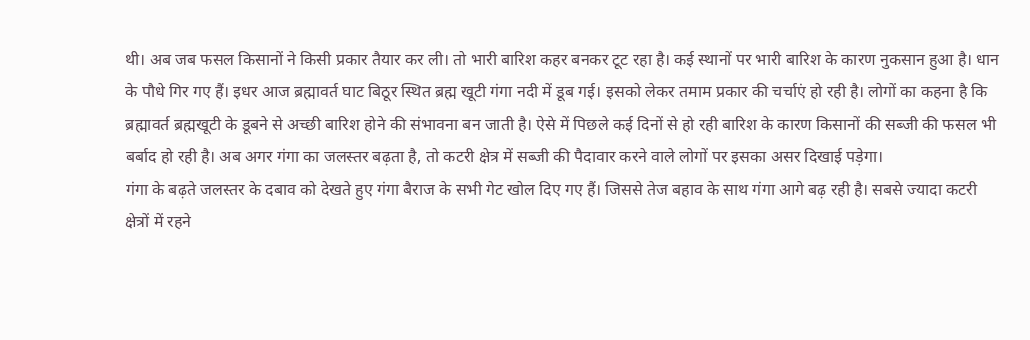थी। अब जब फसल किसानों ने किसी प्रकार तैयार कर ली। तो भारी बारिश कहर बनकर टूट रहा है। कई स्थानों पर भारी बारिश के कारण नुकसान हुआ है। धान के पौधे गिर गए हैं। इधर आज ब्रह्मावर्त घाट बिठूर स्थित ब्रह्म खूटी गंगा नदी में डूब गई। इसको लेकर तमाम प्रकार की चर्चाएं हो रही है। लोगों का कहना है कि ब्रह्मावर्त ब्रह्मखूटी के डूबने से अच्छी बारिश होने की संभावना बन जाती है। ऐसे में पिछले कई दिनों से हो रही बारिश के कारण किसानों की सब्जी की फसल भी बर्बाद हो रही है। अब अगर गंगा का जलस्तर बढ़ता है, तो कटरी क्षेत्र में सब्जी की पैदावार करने वाले लोगों पर इसका असर दिखाई पड़ेगा।
गंगा के बढ़ते जलस्तर के दबाव को देखते हुए गंगा बैराज के सभी गेट खोल दिए गए हैं। जिससे तेज बहाव के साथ गंगा आगे बढ़ रही है। सबसे ज्यादा कटरी क्षेत्रों में रहने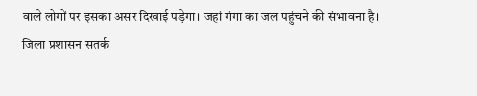वाले लोगों पर इसका असर दिखाई पड़ेगा। जहां गंगा का जल पहुंचने की संभावना है।
जिला प्रशासन सतर्क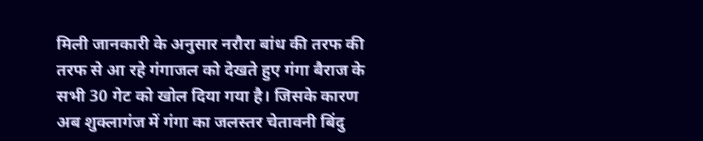मिली जानकारी के अनुसार नरौरा बांध की तरफ की तरफ से आ रहे गंगाजल को देखते हुए गंगा बैराज के सभी 30 गेट को खोल दिया गया है। जिसके कारण अब शुक्लागंज में गंगा का जलस्तर चेतावनी बिंदु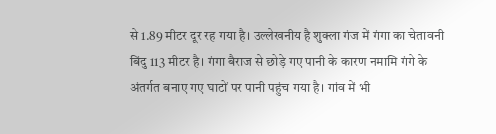से 1.89 मीटर दूर रह गया है। उल्लेखनीय है शुक्ला गंज में गंगा का चेतावनी बिंदु 113 मीटर है। गंगा बैराज से छोड़े गए पानी के कारण नमामि गंगे के अंतर्गत बनाए गए घाटों पर पानी पहुंच गया है। गांव में भी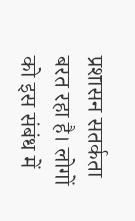प्रशासन सतर्कता बरत रहा है। लोगों को इस संबंध में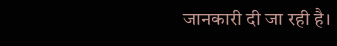जानकारी दी जा रही है।